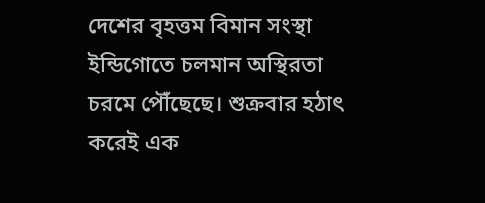দেশের বৃহত্তম বিমান সংস্থা ইন্ডিগোতে চলমান অস্থিরতা চরমে পৌঁছেছে। শুক্রবার হঠাৎ করেই এক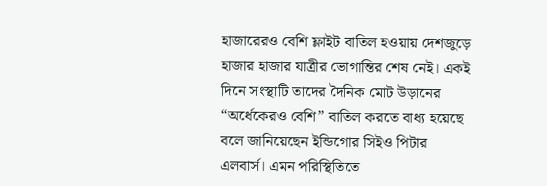হাজারেরও বেশি ফ্লাইট বাতিল হওয়ায় দেশজুড়ে হাজার হাজার যাত্রীর ভোগান্তির শেষ নেই। একই দিনে সংস্থাটি তাদের দৈনিক মোট উড়ানের “অর্ধেকেরও বেশি” বাতিল করতে বাধ্য হয়েছে বলে জানিয়েছেন ইন্ডিগোর সিইও পিটার এলবার্স। এমন পরিস্থিতিতে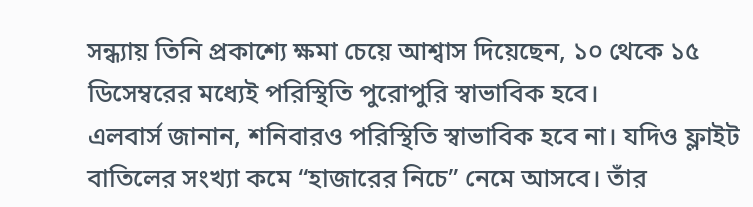সন্ধ্যায় তিনি প্রকাশ্যে ক্ষমা চেয়ে আশ্বাস দিয়েছেন, ১০ থেকে ১৫ ডিসেম্বরের মধ্যেই পরিস্থিতি পুরোপুরি স্বাভাবিক হবে।
এলবার্স জানান, শনিবারও পরিস্থিতি স্বাভাবিক হবে না। যদিও ফ্লাইট বাতিলের সংখ্যা কমে “হাজারের নিচে” নেমে আসবে। তাঁর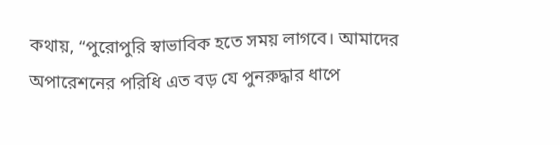কথায়, “পুরোপুরি স্বাভাবিক হতে সময় লাগবে। আমাদের অপারেশনের পরিধি এত বড় যে পুনরুদ্ধার ধাপে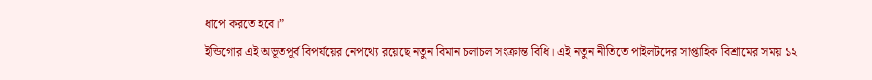ধাপে করতে হবে।”
ইন্ডিগোর এই অভূতপূর্ব বিপর্যয়ের নেপথ্যে রয়েছে নতুন বিমান চলাচল সংক্রান্ত বিধি। এই নতুন নীতিতে পাইলটদের সাপ্তাহিক বিশ্রামের সময় ১২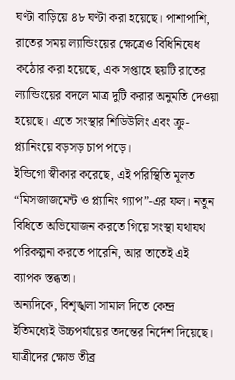ঘণ্টা বাড়িয়ে ৪৮ ঘণ্টা করা হয়েছে। পাশাপাশি, রাতের সময় ল্যান্ডিংয়ের ক্ষেত্রেও বিধিনিষেধ কঠোর করা হয়েছে, এক সপ্তাহে ছয়টি রাতের ল্যান্ডিংয়ের বদলে মাত্র দুটি করার অনুমতি দেওয়া হয়েছে। এতে সংস্থার শিডিউলিং এবং ক্রু-প্ল্যানিংয়ে বড়সড় চাপ পড়ে।
ইন্ডিগো স্বীকার করেছে, এই পরিস্থিতি মূলত “মিসজাজমেন্ট ও প্ল্যানিং গ্যাপ”-এর ফল। নতুন বিধিতে অভিযোজন করতে গিয়ে সংস্থা যথাযথ পরিকল্পনা করতে পারেনি, আর তাতেই এই ব্যাপক স্তব্ধতা।
অন্যদিকে, বিশৃঙ্খলা সামাল দিতে কেন্দ্র ইতিমধ্যেই উচ্চপর্যায়ের তদন্তের নির্দেশ দিয়েছে। যাত্রীদের ক্ষোভ তীব্র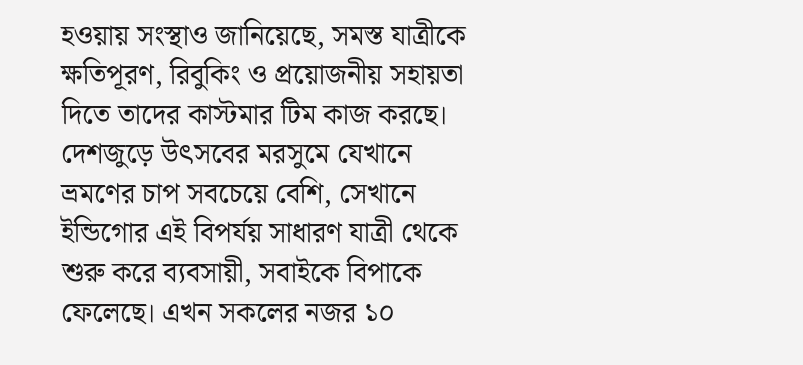হওয়ায় সংস্থাও জানিয়েছে, সমস্ত যাত্রীকে ক্ষতিপূরণ, রিবুকিং ও প্রয়োজনীয় সহায়তা দিতে তাদের কাস্টমার টিম কাজ করছে।
দেশজুড়ে উৎসবের মরসুমে যেখানে ভ্রমণের চাপ সবচেয়ে বেশি, সেখানে ইন্ডিগোর এই বিপর্যয় সাধারণ যাত্রী থেকে শুরু করে ব্যবসায়ী, সবাইকে বিপাকে ফেলেছে। এখন সকলের নজর ১০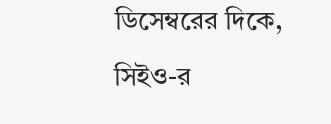ডিসেম্বরের দিকে, সিইও-র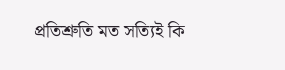প্রতিশ্রুতি মত সত্যিই কি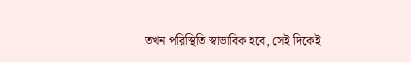তখন পরিস্থিতি স্বাভাবিক হবে, সেই দিকেই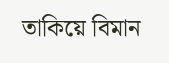তাকিয়ে বিমান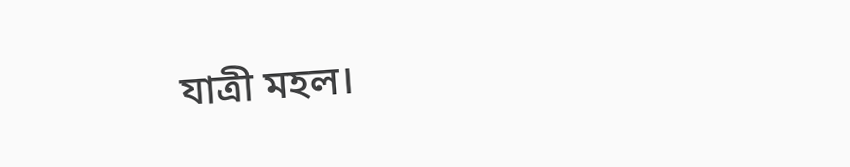যাত্রী মহল।